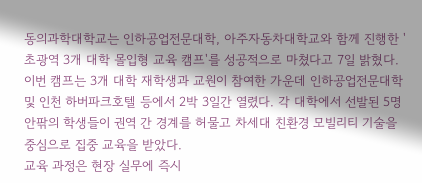동의과학대학교는 인하공업전문대학, 아주자동차대학교와 함께 진행한 '초광역 3개 대학 몰입형 교육 캠프'를 성공적으로 마쳤다고 7일 밝혔다.
이번 캠프는 3개 대학 재학생과 교원이 참여한 가운데 인하공업전문대학 및 인천 하버파크호텔 등에서 2박 3일간 열렸다. 각 대학에서 선발된 5명 안팎의 학생들이 권역 간 경계를 허물고 차세대 친환경 모빌리티 기술을 중심으로 집중 교육을 받았다.
교육 과정은 현장 실무에 즉시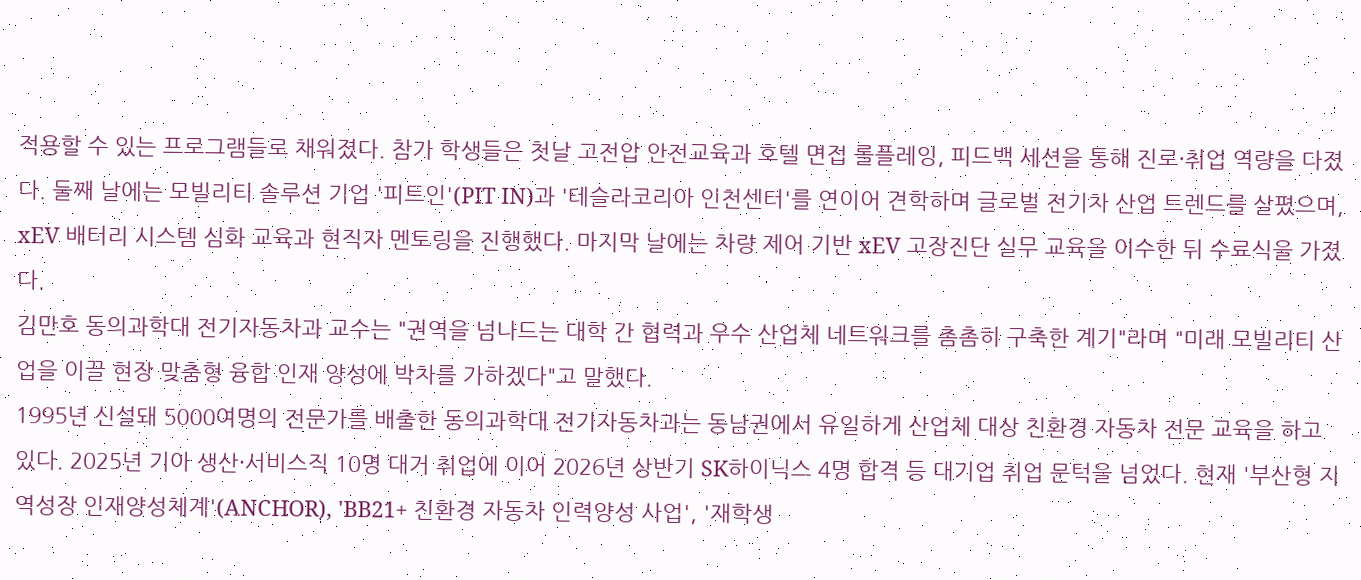적용할 수 있는 프로그램들로 채워졌다. 참가 학생들은 첫날 고전압 안전교육과 호텔 면접 롤플레잉, 피드백 세션을 통해 진로·취업 역량을 다졌다. 둘째 날에는 모빌리티 솔루션 기업 '피트인'(PIT IN)과 '테슬라코리아 인천센터'를 연이어 견학하며 글로벌 전기차 산업 트렌드를 살폈으며, xEV 배터리 시스템 심화 교육과 현직자 멘토링을 진행했다. 마지막 날에는 차량 제어 기반 xEV 고장진단 실무 교육을 이수한 뒤 수료식을 가졌다.
김만호 동의과학대 전기자동차과 교수는 "권역을 넘나드는 대학 간 협력과 우수 산업체 네트워크를 촘촘히 구축한 계기"라며 "미래 모빌리티 산업을 이끌 현장 맞춤형 융합 인재 양성에 박차를 가하겠다"고 말했다.
1995년 신설돼 5000여명의 전문가를 배출한 동의과학대 전기자동차과는 동남권에서 유일하게 산업체 대상 친환경 자동차 전문 교육을 하고 있다. 2025년 기아 생산·서비스직 10명 대거 취업에 이어 2026년 상반기 SK하이닉스 4명 합격 등 대기업 취업 문턱을 넘었다. 현재 '부산형 지역성장 인재양성체계'(ANCHOR), 'BB21+ 친환경 자동차 인력양성 사업', '재학생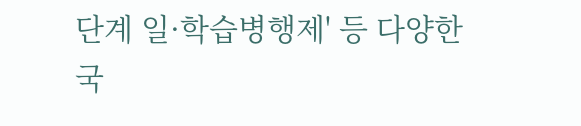단계 일·학습병행제' 등 다양한 국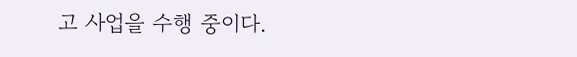고 사업을 수행 중이다.